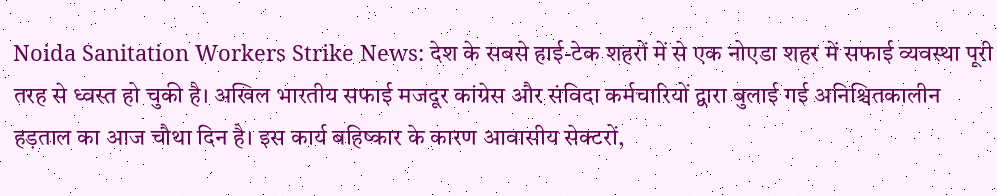Noida Sanitation Workers Strike News: देश के सबसे हाई-टेक शहरों में से एक नोएडा शहर में सफाई व्यवस्था पूरी तरह से ध्वस्त हो चुकी है। अखिल भारतीय सफाई मजदूर कांग्रेस और संविदा कर्मचारियों द्वारा बुलाई गई अनिश्चितकालीन हड़ताल का आज चौथा दिन है। इस कार्य बहिष्कार के कारण आवासीय सेक्टरों,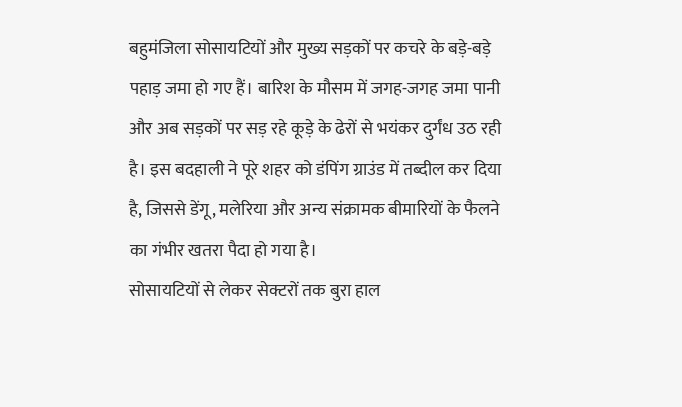बहुमंजिला सोसायटियों और मुख्य सड़कों पर कचरे के बड़े-बड़े पहाड़ जमा हो गए हैं। बारिश के मौसम में जगह-जगह जमा पानी और अब सड़कों पर सड़ रहे कूड़े के ढेरों से भयंकर दुर्गंध उठ रही है। इस बदहाली ने पूरे शहर को डंपिंग ग्राउंड में तब्दील कर दिया है, जिससे डेंगू, मलेरिया और अन्य संक्रामक बीमारियों के फैलने का गंभीर खतरा पैदा हो गया है।
सोसायटियों से लेकर सेक्टरों तक बुरा हाल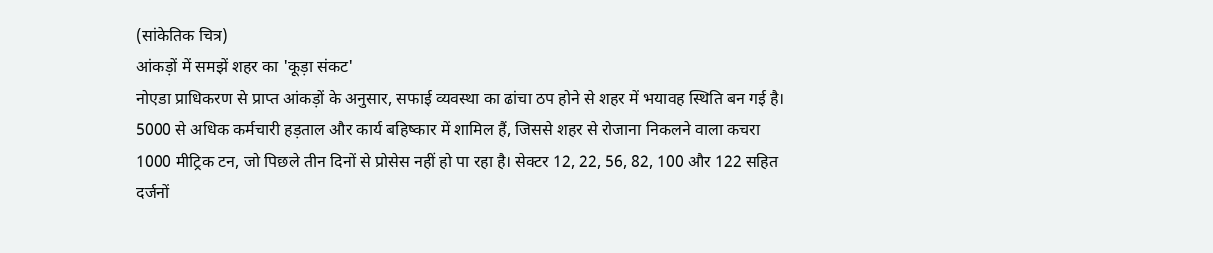(सांकेतिक चित्र)
आंकड़ों में समझें शहर का 'कूड़ा संकट'
नोएडा प्राधिकरण से प्राप्त आंकड़ों के अनुसार, सफाई व्यवस्था का ढांचा ठप होने से शहर में भयावह स्थिति बन गई है। 5000 से अधिक कर्मचारी हड़ताल और कार्य बहिष्कार में शामिल हैं, जिससे शहर से रोजाना निकलने वाला कचरा 1000 मीट्रिक टन, जो पिछले तीन दिनों से प्रोसेस नहीं हो पा रहा है। सेक्टर 12, 22, 56, 82, 100 और 122 सहित दर्जनों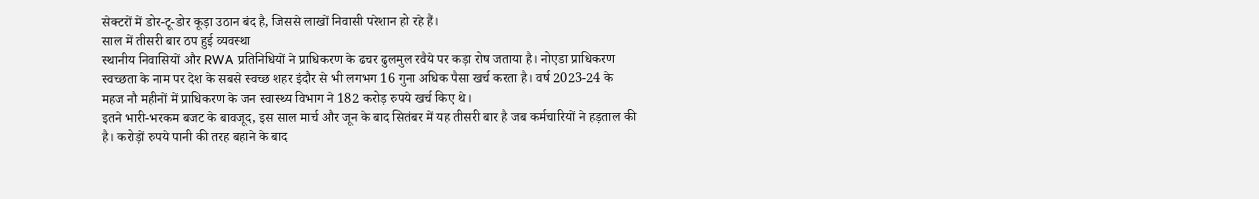सेक्टरों में डोर-टू-डोर कूड़ा उठान बंद है, जिससे लाखों निवासी परेशान हो रहे हैं।
साल में तीसरी बार ठप हुई व्यवस्था
स्थानीय निवासियों और RWA प्रतिनिधियों ने प्राधिकरण के ढचर ढुलमुल रवैये पर कड़ा रोष जताया है। नोएडा प्राधिकरण स्वच्छता के नाम पर देश के सबसे स्वच्छ शहर इंदौर से भी लगभग 16 गुना अधिक पैसा खर्च करता है। वर्ष 2023-24 के महज नौ महीनों में प्राधिकरण के जन स्वास्थ्य विभाग ने 182 करोड़ रुपये खर्च किए थे।
इतने भारी-भरकम बजट के बावजूद, इस साल मार्च और जून के बाद सितंबर में यह तीसरी बार है जब कर्मचारियों ने हड़ताल की है। करोड़ों रुपये पानी की तरह बहाने के बाद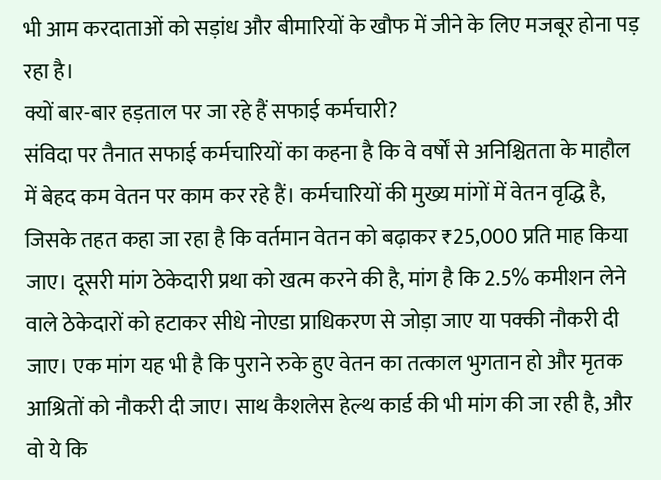भी आम करदाताओं को सड़ांध और बीमारियों के खौफ में जीने के लिए मजबूर होना पड़ रहा है।
क्यों बार-बार हड़ताल पर जा रहे हैं सफाई कर्मचारी?
संविदा पर तैनात सफाई कर्मचारियों का कहना है कि वे वर्षों से अनिश्चितता के माहौल में बेहद कम वेतन पर काम कर रहे हैं। कर्मचारियों की मुख्य मांगों में वेतन वृद्धि है, जिसके तहत कहा जा रहा है कि वर्तमान वेतन को बढ़ाकर ₹25,000 प्रति माह किया जाए। दूसरी मांग ठेकेदारी प्रथा को खत्म करने की है, मांग है कि 2.5% कमीशन लेने वाले ठेकेदारों को हटाकर सीधे नोएडा प्राधिकरण से जोड़ा जाए या पक्की नौकरी दी जाए। एक मांग यह भी है कि पुराने रुके हुए वेतन का तत्काल भुगतान हो और मृतक आश्रितों को नौकरी दी जाए। साथ कैशलेस हेल्थ कार्ड की भी मांग की जा रही है, और वो ये कि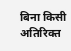बिना किसी अतिरिक्त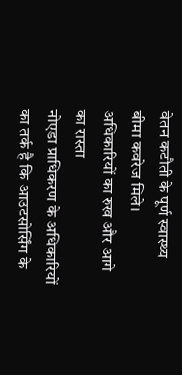वेतन कटौती के पूर्ण स्वास्थ्य बीमा कवरेज मिले।
अधिकारियों का रुख और आगे का रास्ता
नोएडा प्राधिकरण के अधिकारियों का तर्क है कि आउटसोर्सिंग के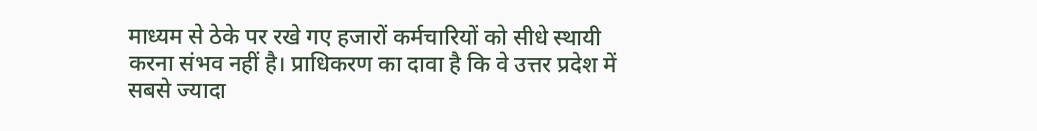माध्यम से ठेके पर रखे गए हजारों कर्मचारियों को सीधे स्थायी करना संभव नहीं है। प्राधिकरण का दावा है कि वे उत्तर प्रदेश में सबसे ज्यादा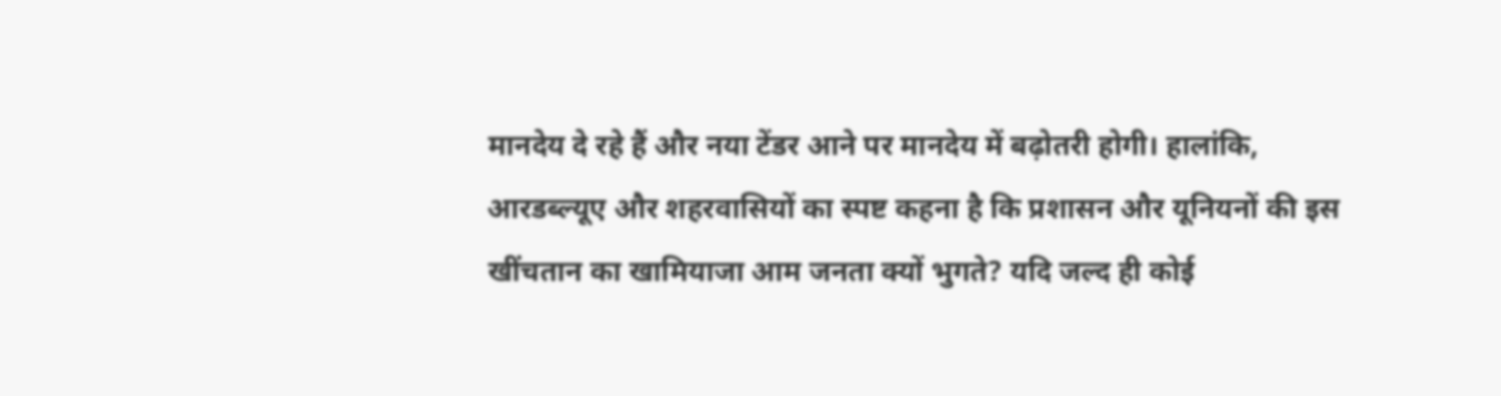मानदेय दे रहे हैं और नया टेंडर आने पर मानदेय में बढ़ोतरी होगी। हालांकि, आरडब्ल्यूए और शहरवासियों का स्पष्ट कहना है कि प्रशासन और यूनियनों की इस खींचतान का खामियाजा आम जनता क्यों भुगते? यदि जल्द ही कोई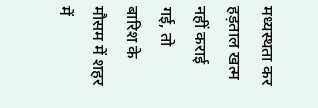मध्यस्थता कर हड़ताल खत्म नहीं कराई गई, तो बारिश के मौसम में शहर में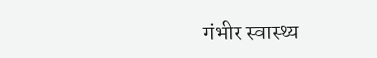गंभीर स्वास्थ्य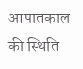आपातकाल की स्थिति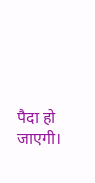पैदा हो जाएगी।